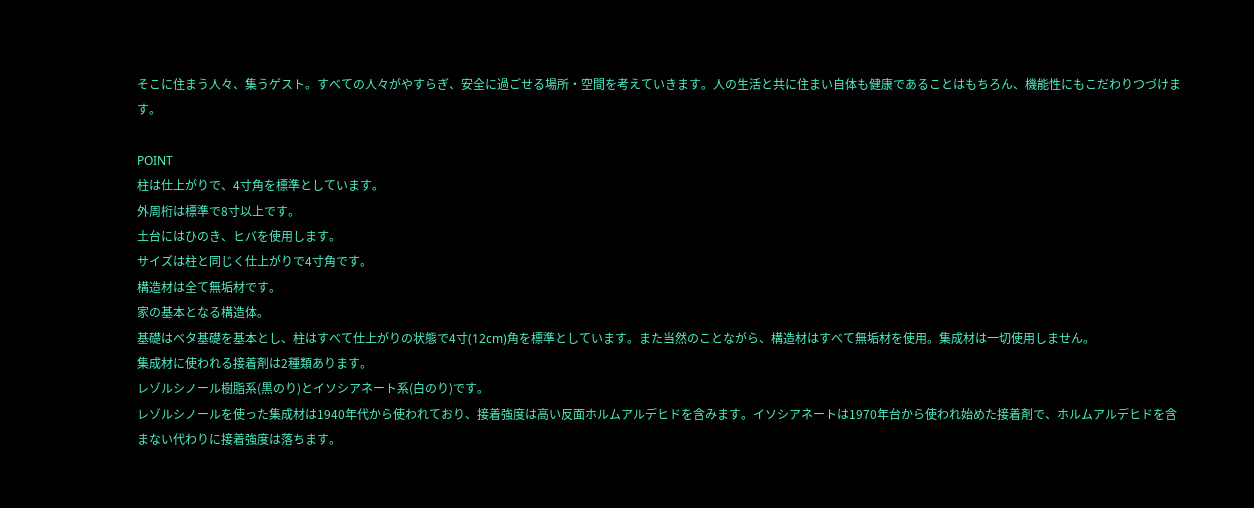そこに住まう人々、集うゲスト。すべての人々がやすらぎ、安全に過ごせる場所・空間を考えていきます。人の生活と共に住まい自体も健康であることはもちろん、機能性にもこだわりつづけます。

POINT
柱は仕上がりで、4寸角を標準としています。
外周桁は標準で8寸以上です。
土台にはひのき、ヒバを使用します。
サイズは柱と同じく仕上がりで4寸角です。
構造材は全て無垢材です。
家の基本となる構造体。
基礎はベタ基礎を基本とし、柱はすべて仕上がりの状態で4寸(12cm)角を標準としています。また当然のことながら、構造材はすべて無垢材を使用。集成材は一切使用しません。
集成材に使われる接着剤は2種類あります。
レゾルシノール樹脂系(黒のり)とイソシアネート系(白のり)です。
レゾルシノールを使った集成材は1940年代から使われており、接着強度は高い反面ホルムアルデヒドを含みます。イソシアネートは1970年台から使われ始めた接着剤で、ホルムアルデヒドを含まない代わりに接着強度は落ちます。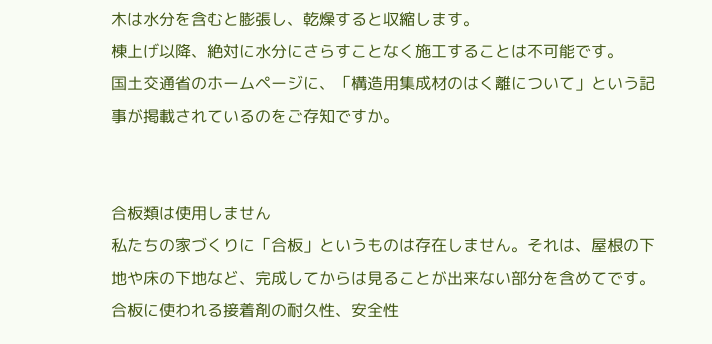木は水分を含むと膨張し、乾燥すると収縮します。
棟上げ以降、絶対に水分にさらすことなく施工することは不可能です。
国土交通省のホームページに、「構造用集成材のはく離について」という記事が掲載されているのをご存知ですか。


合板類は使用しません
私たちの家づくりに「合板」というものは存在しません。それは、屋根の下地や床の下地など、完成してからは見ることが出来ない部分を含めてです。
合板に使われる接着剤の耐久性、安全性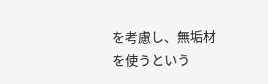を考慮し、無垢材を使うという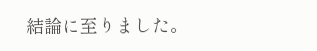結論に至りました。